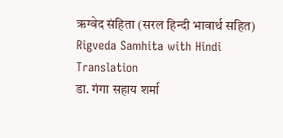ऋग्वेद संहिता (सरल हिन्दी भावार्थ सहित)
Rigveda Samhita with Hindi Translation
डा. गंगा सहाय शर्मा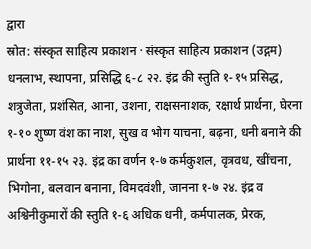द्वारा
स्रोत: संस्कृत साहित्य प्रकाशन · संस्कृत साहित्य प्रकाशन (उद्गम)
धनलाभ, स्थापना, प्रसिद्धि ६-८ २२. इंद्र की स्तुति १-१५ प्रसिद्ध, शत्रुजेता, प्रशंसित, आना, उशना, राक्षसनाशक, रक्षार्थ प्रार्थना, घेरना १-१० शुष्ण वंश का नाश, सुख व भोग याचना, बढ़ना, धनी बनाने की प्रार्थना ११-१५ २३. इंद्र का वर्णन १-७ कर्मकुशल, वृत्रवध, खींचना, भिगोना, बलवान बनाना, विमदवंशी, जानना १-७ २४. इंद्र व अश्विनीकुमारों की स्तुति १-६ अधिक धनी, कर्मपालक, प्रेरक,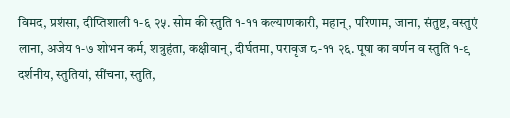विमद, प्रशंसा, दीप्तिशाली १-६ २५. सोम की स्तुति १-११ कल्याणकारी, महान्, परिणाम, जाना, संतुष्ट, वस्तुएं लाना, अजेय १-७ शोभन कर्म, शत्रुहंता, कक्षीवान्, दीर्घतमा, परावृज ८-११ २६. पूषा का वर्णन व स्तुति १-९ दर्शनीय, स्तुतियां, सींचना, स्तुति,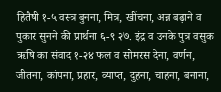हितैषी १-५ वस्त्र बुनना, मित्र, खींचना, अन्न बढ़ाने व पुकार सुनने की प्रार्थना ६-९ २७. इंद्र व उनके पुत्र वसुक ऋषि का संवाद १-२४ फल व सोमरस देना, वर्णन, जीतना, कांपना, प्रहार, व्याप्त, दुहना, चाहना, बनाना,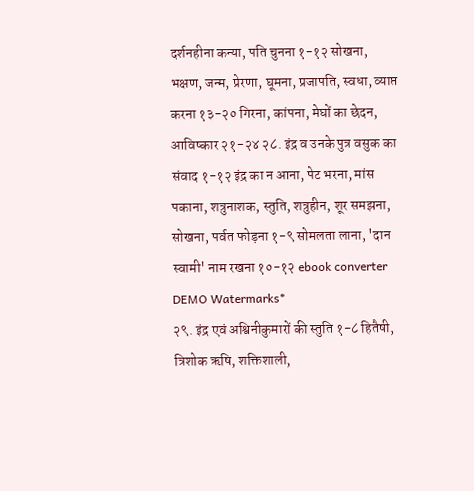दर्शनहीना कन्या, पति चुनना १-१२ सोखना, भक्षण, जन्म, प्रेरणा, घूमना, प्रजापति, स्वधा, व्याप्त करना १३-२० गिरना, कांपना, मेघों का छेदन, आविष्कार २१-२४ २८. इंद्र व उनके पुत्र वसुक का संवाद १-१२ इंद्र का न आना, पेट भरना, मांस पकाना, शत्रुनाशक, स्तुति, शत्रुहीन, शूर समझना, सोखना, पर्वत फोड़ना १-९ सोमलता लाना, 'दान स्वामी' नाम रखना १०-१२ ebook converter DEMO Watermarks*
२९. इंद्र एवं अश्विनीकुमारों की स्तुति १-८ हितैषी, त्रिशोक ऋषि, शक्तिशाली,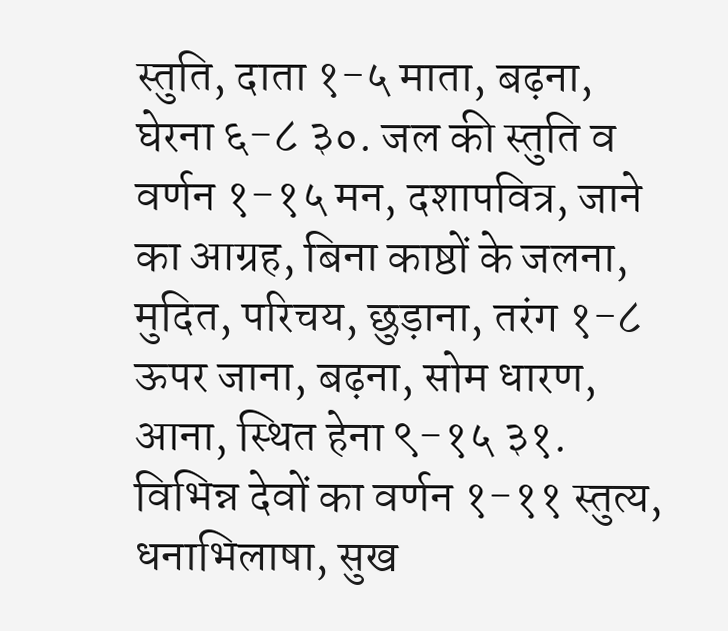स्तुति, दाता १-५ माता, बढ़ना, घेरना ६-८ ३०. जल की स्तुति व वर्णन १-१५ मन, दशापवित्र, जाने का आग्रह, बिना काष्ठों के जलना, मुदित, परिचय, छुड़ाना, तरंग १-८ ऊपर जाना, बढ़ना, सोम धारण, आना, स्थित हेना ९-१५ ३१. विभिन्न देवों का वर्णन १-११ स्तुत्य, धनाभिलाषा, सुख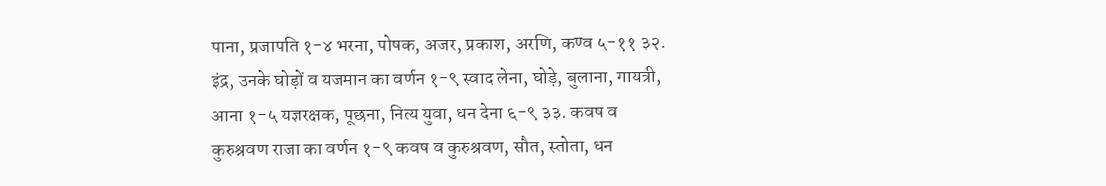पाना, प्रजापति १-४ भरना, पोषक, अजर, प्रकाश, अरणि, कण्व ५-११ ३२. इंद्र, उनके घोड़ों व यजमान का वर्णन १-९ स्वाद लेना, घोड़े, बुलाना, गायत्री, आना १-५ यज्ञरक्षक, पूछना, नित्य युवा, धन देना ६-९ ३३. कवष व कुरुश्रवण राजा का वर्णन १-९ कवष व कुरुश्रवण, सौत, स्तोता, धन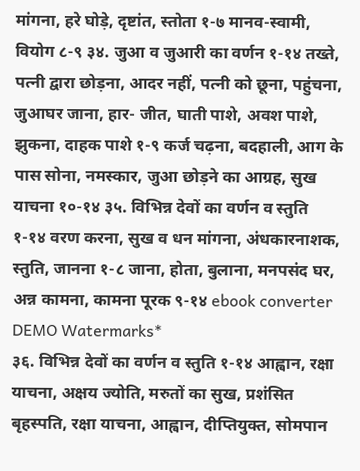मांगना, हरे घोड़े, दृष्टांत, स्तोता १-७ मानव-स्वामी, वियोग ८-९ ३४. जुआ व जुआरी का वर्णन १-१४ तख्ते, पत्नी द्वारा छोड़ना, आदर नहीं, पत्नी को छूना, पहुंचना, जुआघर जाना, हार- जीत, घाती पाशे, अवश पाशे, झुकना, दाहक पाशे १-९ कर्ज चढ़ना, बदहाली, आग के पास सोना, नमस्कार, जुआ छोड़ने का आग्रह, सुख याचना १०-१४ ३५. विभिन्न देवों का वर्णन व स्तुति १-१४ वरण करना, सुख व धन मांगना, अंधकारनाशक, स्तुति, जानना १-८ जाना, होता, बुलाना, मनपसंद घर, अन्न कामना, कामना पूरक ९-१४ ebook converter DEMO Watermarks*
३६. विभिन्न देवों का वर्णन व स्तुति १-१४ आह्वान, रक्षा याचना, अक्षय ज्योति, मरुतों का सुख, प्रशंसित बृहस्पति, रक्षा याचना, आह्वान, दीप्तियुक्त, सोमपान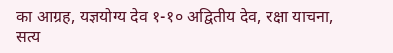का आग्रह, यज्ञयोग्य देव १-१० अद्वितीय देव, रक्षा याचना, सत्य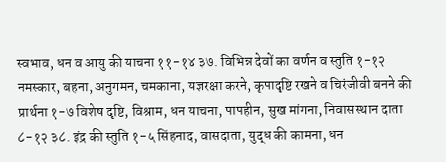स्वभाव, धन व आयु की याचना ११-१४ ३७. विभिन्न देवों का वर्णन व स्तुति १-१२ नमस्कार, बहना, अनुगमन, चमकाना, यज्ञरक्षा करने, कृपादृष्टि रखने व चिरंजीवी बनने की प्रार्थना १-७ विशेष दृष्टि, विश्राम, धन याचना, पापहीन, सुख मांगना, निवासस्थान दाता ८-१२ ३८. इंद्र की स्तुति १-५ सिंहनाद, वासदाता, युद्ध की कामना, धन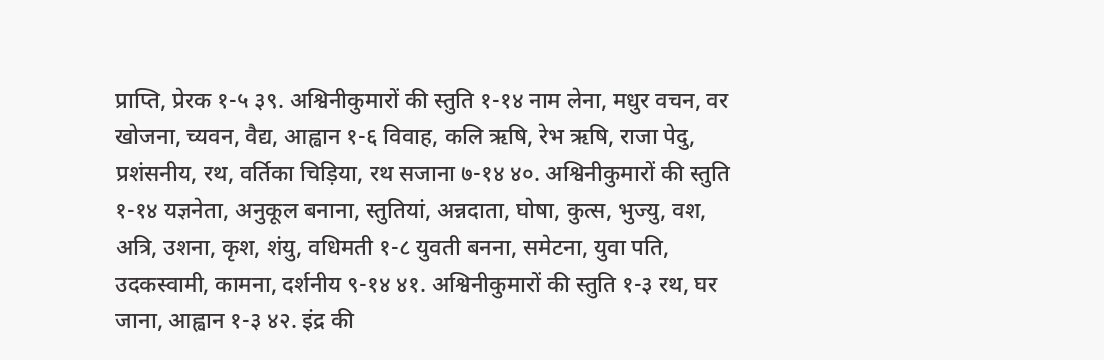प्राप्ति, प्रेरक १-५ ३९. अश्विनीकुमारों की स्तुति १-१४ नाम लेना, मधुर वचन, वर खोजना, च्यवन, वैद्य, आह्वान १-६ विवाह, कलि ऋषि, रेभ ऋषि, राजा पेदु, प्रशंसनीय, रथ, वर्तिका चिड़िया, रथ सजाना ७-१४ ४०. अश्विनीकुमारों की स्तुति १-१४ यज्ञनेता, अनुकूल बनाना, स्तुतियां, अन्नदाता, घोषा, कुत्स, भुज्यु, वश, अत्रि, उशना, कृश, शंयु, वधिमती १-८ युवती बनना, समेटना, युवा पति, उदकस्वामी, कामना, दर्शनीय ९-१४ ४१. अश्विनीकुमारों की स्तुति १-३ रथ, घर जाना, आह्वान १-३ ४२. इंद्र की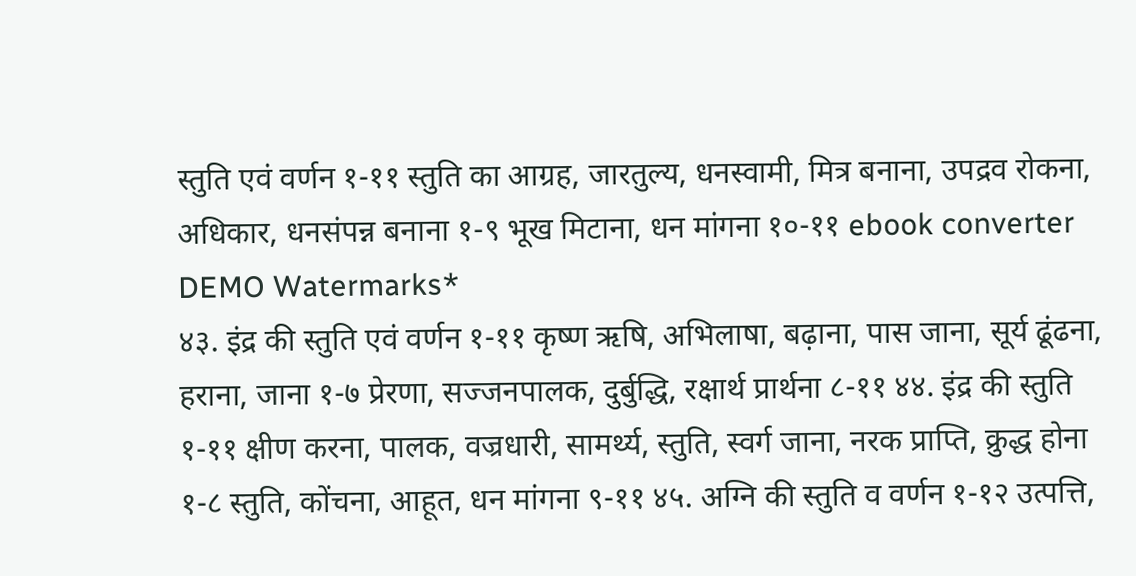स्तुति एवं वर्णन १-११ स्तुति का आग्रह, जारतुल्य, धनस्वामी, मित्र बनाना, उपद्रव रोकना, अधिकार, धनसंपन्न बनाना १-९ भूख मिटाना, धन मांगना १०-११ ebook converter DEMO Watermarks*
४३. इंद्र की स्तुति एवं वर्णन १-११ कृष्ण ऋषि, अभिलाषा, बढ़ाना, पास जाना, सूर्य ढूंढना, हराना, जाना १-७ प्रेरणा, सज्जनपालक, दुर्बुद्धि, रक्षार्थ प्रार्थना ८-११ ४४. इंद्र की स्तुति १-११ क्षीण करना, पालक, वज्रधारी, सामर्थ्य, स्तुति, स्वर्ग जाना, नरक प्राप्ति, क्रुद्ध होना १-८ स्तुति, कोंचना, आहूत, धन मांगना ९-११ ४५. अग्नि की स्तुति व वर्णन १-१२ उत्पत्ति,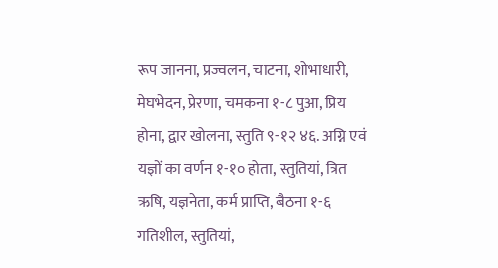रूप जानना, प्रज्वलन, चाटना, शोभाधारी, मेघभेदन, प्रेरणा, चमकना १-८ पुआ, प्रिय होना, द्वार खोलना, स्तुति ९-१२ ४६. अग्नि एवं यज्ञों का वर्णन १-१० होता, स्तुतियां, त्रित ऋषि, यज्ञनेता, कर्म प्राप्ति, बैठना १-६ गतिशील, स्तुतियां,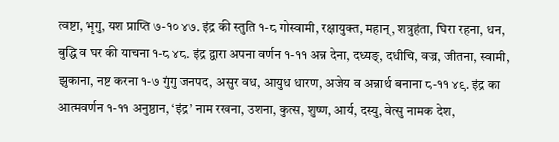त्वष्टा, भृगु, यश प्राप्ति ७-१० ४७. इंद्र की स्तुति १-८ गोस्वामी, रक्षायुक्त, महान्, शत्रुहंता, घिरा रहना, धन, बुद्धि व घर की याचना १-८ ४८. इंद्र द्वारा अपना वर्णन १-११ अन्न देना, दध्यङ्, दधीचि, वज्र, जीतना, स्वामी, झुकाना, नष्ट करना १-७ गुंगु जनपद, असुर वध, आयुध धारण, अजेय व अन्नार्थ बनाना ८-११ ४९. इंद्र का आत्मवर्णन १-११ अनुष्ठान, ‘इंद्र’ नाम रखना, उशना, कुत्स, शुष्ण, आर्य, दस्यु, वेत्सु नामक देश,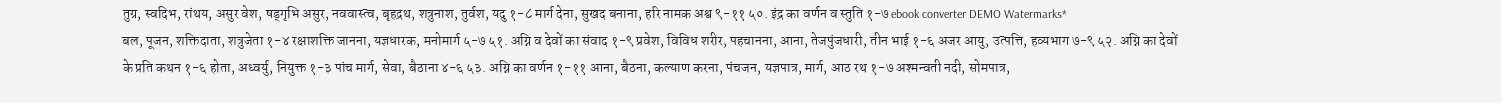तुग्र, स्वदिभ, रांथय, असुर वेश, षड्गृभि असुर, नववास्त्व, बृहद्रथ, शत्रुनाश, तुर्वश, यदु १-८ मार्ग देना, सुखद बनाना, हरि नामक अश्व ९-११ ५०. इंद्र का वर्णन व स्तुति १-७ ebook converter DEMO Watermarks*
बल, पूजन, शक्तिदाता, शत्रुजेता १-४ रक्षाशक्ति जानना, यज्ञधारक, मनोमार्ग ५-७ ५१. अग्नि व देवों का संवाद १-९ प्रवेश, विविध शरीर, पहचानना, आना, तेजपुंजधारी, तीन भाई १-६ अजर आयु, उत्पत्ति, हव्यभाग ७-९ ५२. अग्नि का देवों के प्रति कथन १-६ होता, अध्वर्यु, नियुक्त १-३ पांच मार्ग, सेवा, बैठाना ४-६ ५३. अग्नि का वर्णन १-११ आना, बैठना, कल्याण करना, पंचजन, यज्ञपात्र, मार्ग, आठ रथ १-७ अश्मन्वती नदी, सोमपात्र,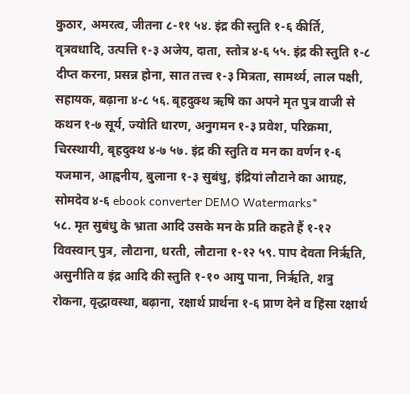कुठार, अमरत्व, जीतना ८-११ ५४. इंद्र की स्तुति १-६ कीर्ति, वृत्रवधादि, उत्पत्ति १-३ अजेय, दाता, स्तोत्र ४-६ ५५. इंद्र की स्तुति १-८ दीप्त करना, प्रसन्न होना, सात तत्त्व १-३ मित्रता, सामर्थ्य, लाल पक्षी, सहायक, बढ़ाना ४-८ ५६. बृहदुक्थ ऋषि का अपने मृत पुत्र वाजी से कथन १-७ सूर्य, ज्योति धारण, अनुगमन १-३ प्रवेश, परिक्रमा, चिरस्थायी, बृहदुक्थ ४-७ ५७. इंद्र की स्तुति व मन का वर्णन १-६ यजमान, आह्वनीय, बुलाना १-३ सुबंधु, इंद्रियां लौटाने का आग्रह, सोमदेव ४-६ ebook converter DEMO Watermarks*
५८. मृत सुबंधु के भ्राता आदि उसके मन के प्रति कहते हैं १-१२ विवस्वान् पुत्र, लौटाना, धरती, लौटाना १-१२ ५९. पाप देवता निर्ऋति, असुनीति व इंद्र आदि की स्तुति १-१० आयु पाना, निर्ऋति, शत्रु रोकना, वृद्धावस्था, बढ़ाना, रक्षार्थ प्रार्थना १-६ प्राण देने व हिंसा रक्षार्थ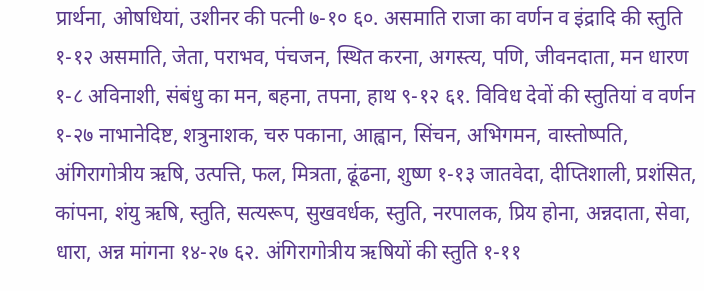प्रार्थना, ओषधियां, उशीनर की पत्नी ७-१० ६०. असमाति राजा का वर्णन व इंद्रादि की स्तुति १-१२ असमाति, जेता, पराभव, पंचजन, स्थित करना, अगस्त्य, पणि, जीवनदाता, मन धारण १-८ अविनाशी, संबंधु का मन, बहना, तपना, हाथ ९-१२ ६१. विविध देवों की स्तुतियां व वर्णन १-२७ नाभानेदिष्ट, शत्रुनाशक, चरु पकाना, आह्वान, सिंचन, अभिगमन, वास्तोष्पति, अंगिरागोत्रीय ऋषि, उत्पत्ति, फल, मित्रता, ढूंढना, शुष्ण १-१३ जातवेदा, दीप्तिशाली, प्रशंसित, कांपना, शंयु ऋषि, स्तुति, सत्यरूप, सुखवर्धक, स्तुति, नरपालक, प्रिय होना, अन्नदाता, सेवा, धारा, अन्न मांगना १४-२७ ६२. अंगिरागोत्रीय ऋषियों की स्तुति १-११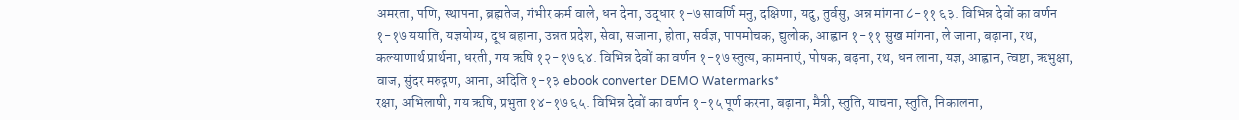अमरता, पणि, स्थापना, ब्रह्मतेज, गंभीर कर्म वाले, धन देना, उद्धार १-७ सावर्णि मनु, दक्षिणा, यदु, तुर्वसु, अन्न मांगना ८-११ ६३. विभिन्न देवों का वर्णन १-१७ ययाति, यज्ञयोग्य, दूध बहाना, उन्नत प्रदेश, सेवा, सजाना, होता, सर्वज्ञ, पापमोचक, द्युलोक, आह्वान १-११ सुख मांगना, ले जाना, बढ़ाना, रथ, कल्याणार्थ प्रार्थना, धरती, गय ऋषि १२-१७ ६४. विभिन्न देवों का वर्णन १-१७ स्तुत्य, कामनाएं, पोषक, बढ़ना, रथ, धन लाना, यज्ञ, आह्वान, त्वष्टा, ऋभुक्षा, वाज, सुंदर मरुद्गण, आना, अदिति १-१३ ebook converter DEMO Watermarks*
रक्षा, अभिलाषी, गय ऋषि, प्रभुता १४-१७ ६५. विभिन्न देवों का वर्णन १-१५ पूर्ण करना, बढ़ाना, मैत्री, स्तुति, याचना, स्तुति, निकालना,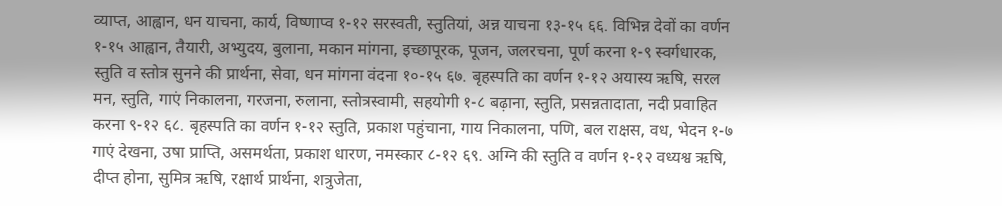व्याप्त, आह्वान, धन याचना, कार्य, विष्णाप्व १-१२ सरस्वती, स्तुतियां, अन्न याचना १३-१५ ६६. विभिन्न देवों का वर्णन १-१५ आह्वान, तैयारी, अभ्युदय, बुलाना, मकान मांगना, इच्छापूरक, पूजन, जलरचना, पूर्ण करना १-९ स्वर्गधारक, स्तुति व स्तोत्र सुनने की प्रार्थना, सेवा, धन मांगना वंदना १०-१५ ६७. बृहस्पति का वर्णन १-१२ अयास्य ऋषि, सरल मन, स्तुति, गाएं निकालना, गरजना, रुलाना, स्तोत्रस्वामी, सहयोगी १-८ बढ़ाना, स्तुति, प्रसन्नतादाता, नदी प्रवाहित करना ९-१२ ६८. बृहस्पति का वर्णन १-१२ स्तुति, प्रकाश पहुंचाना, गाय निकालना, पणि, बल राक्षस, वध, भेदन १-७ गाएं देखना, उषा प्राप्ति, असमर्थता, प्रकाश धारण, नमस्कार ८-१२ ६९. अग्नि की स्तुति व वर्णन १-१२ वध्यश्व ऋषि, दीप्त होना, सुमित्र ऋषि, रक्षार्थ प्रार्थना, शत्रुजेता,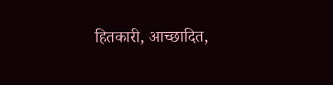हितकारी, आच्छादित,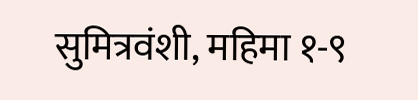सुमित्रवंशी, महिमा १-९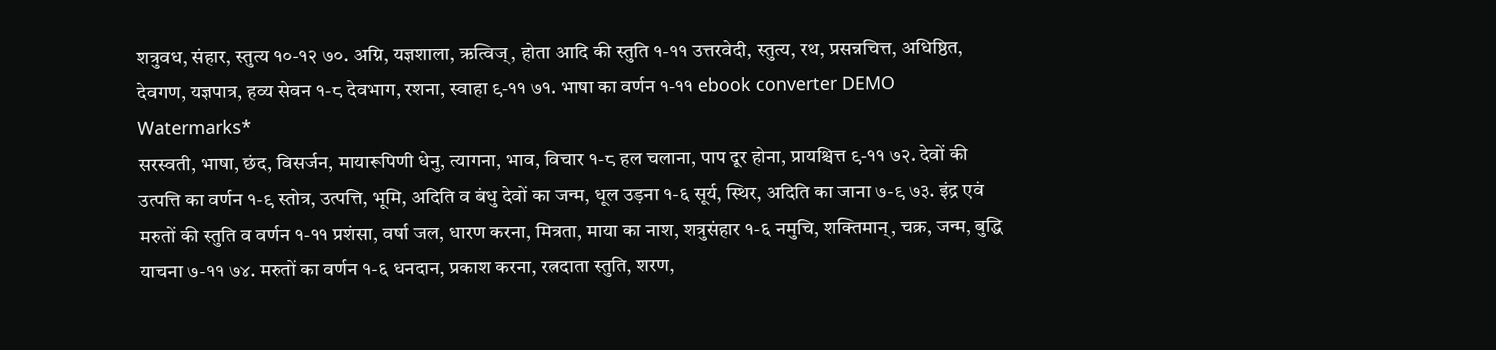शत्रुवध, संहार, स्तुत्य १०-१२ ७०. अग्नि, यज्ञशाला, ऋत्विज्, होता आदि की स्तुति १-११ उत्तरवेदी, स्तुत्य, रथ, प्रसन्नचित्त, अधिष्ठित, देवगण, यज्ञपात्र, हव्य सेवन १-८ देवभाग, रशना, स्वाहा ९-११ ७१. भाषा का वर्णन १-११ ebook converter DEMO Watermarks*
सरस्वती, भाषा, छंद, विसर्जन, मायारूपिणी धेनु, त्यागना, भाव, विचार १-८ हल चलाना, पाप दूर होना, प्रायश्चित्त ९-११ ७२. देवों की उत्पत्ति का वर्णन १-९ स्तोत्र, उत्पत्ति, भूमि, अदिति व बंधु देवों का जन्म, धूल उड़ना १-६ सूर्य, स्थिर, अदिति का जाना ७-९ ७३. इंद्र एवं मरुतों की स्तुति व वर्णन १-११ प्रशंसा, वर्षा जल, धारण करना, मित्रता, माया का नाश, शत्रुसंहार १-६ नमुचि, शक्तिमान्, चक्र, जन्म, बुद्धि याचना ७-११ ७४. मरुतों का वर्णन १-६ धनदान, प्रकाश करना, रत्नदाता स्तुति, शरण,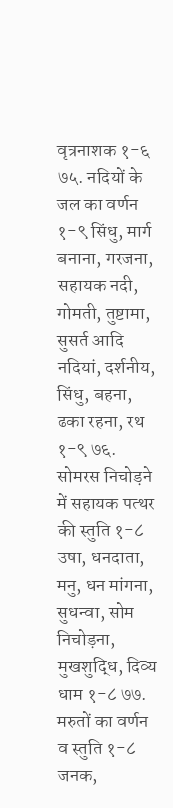वृत्रनाशक १-६ ७५. नदियों के जल का वर्णन १-९ सिंधु, मार्ग बनाना, गरजना, सहायक नदी, गोमती, तुष्टामा, सुसर्त आदि नदियां, दर्शनीय, सिंधु, बहना, ढका रहना, रथ १-९ ७६. सोमरस निचोड़ने में सहायक पत्थर की स्तुति १-८ उषा, धनदाता, मनु, धन मांगना, सुधन्वा, सोम निचोड़ना, मुखशुद्धि, दिव्य धाम १-८ ७७. मरुतों का वर्णन व स्तुति १-८ जनक,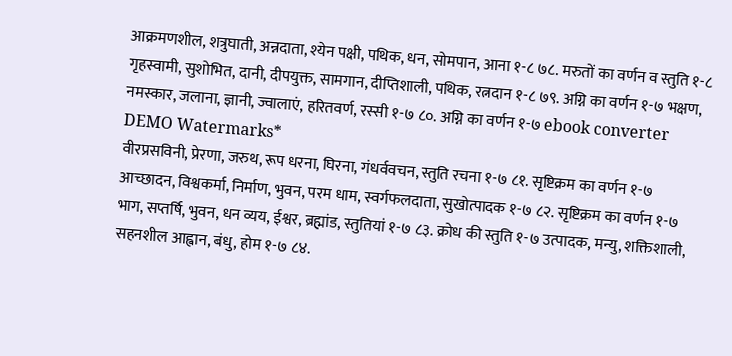आक्रमणशील, शत्रुघाती, अन्नदाता, श्येन पक्षी, पथिक, धन, सोमपान, आना १-८ ७८. मरुतों का वर्णन व स्तुति १-८ गृहस्वामी, सुशोभित, दानी, दीपयुक्त, सामगान, दीप्तिशाली, पथिक, रत्नदान १-८ ७९. अग्नि का वर्णन १-७ भक्षण, नमस्कार, जलाना, ज्ञानी, ज्वालाएं, हरितवर्ण, रस्सी १-७ ८०. अग्नि का वर्णन १-७ ebook converter DEMO Watermarks*
वीरप्रसविनी, प्रेरणा, जरुथ, रूप धरना, घिरना, गंधर्ववचन, स्तुति रचना १-७ ८१. सृष्टिक्रम का वर्णन १-७ आच्छादन, विश्वकर्मा, निर्माण, भुवन, परम धाम, स्वर्गफलदाता, सुखोत्पादक १-७ ८२. सृष्टिक्रम का वर्णन १-७ भाग, सप्तर्षि, भुवन, धन व्यय, ईश्वर, ब्रह्मांड, स्तुतियां १-७ ८३. क्रोध की स्तुति १-७ उत्पादक, मन्यु, शक्तिशाली, सहनशील आह्वान, बंधु, होम १-७ ८४.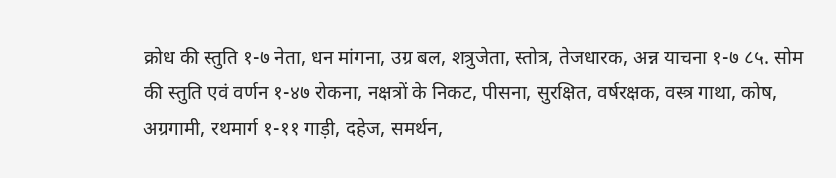क्रोध की स्तुति १-७ नेता, धन मांगना, उग्र बल, शत्रुजेता, स्तोत्र, तेजधारक, अन्न याचना १-७ ८५. सोम की स्तुति एवं वर्णन १-४७ रोकना, नक्षत्रों के निकट, पीसना, सुरक्षित, वर्षरक्षक, वस्त्र गाथा, कोष, अग्रगामी, रथमार्ग १-११ गाड़ी, दहेज, समर्थन,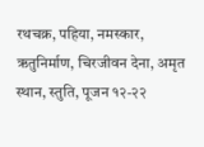रथचक्र, पहिया, नमस्कार, ऋतुनिर्माण, चिरजीवन देना, अमृत स्थान, स्तुति, पूजन १२-२२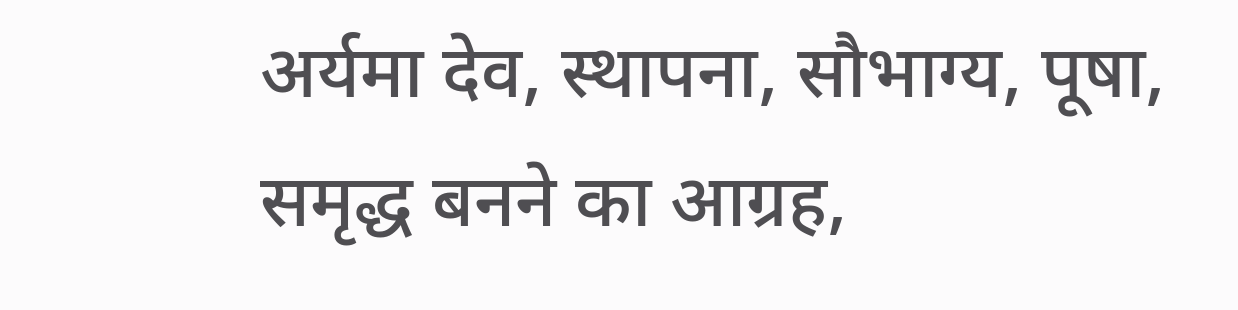अर्यमा देव, स्थापना, सौभाग्य, पूषा, समृद्ध बनने का आग्रह,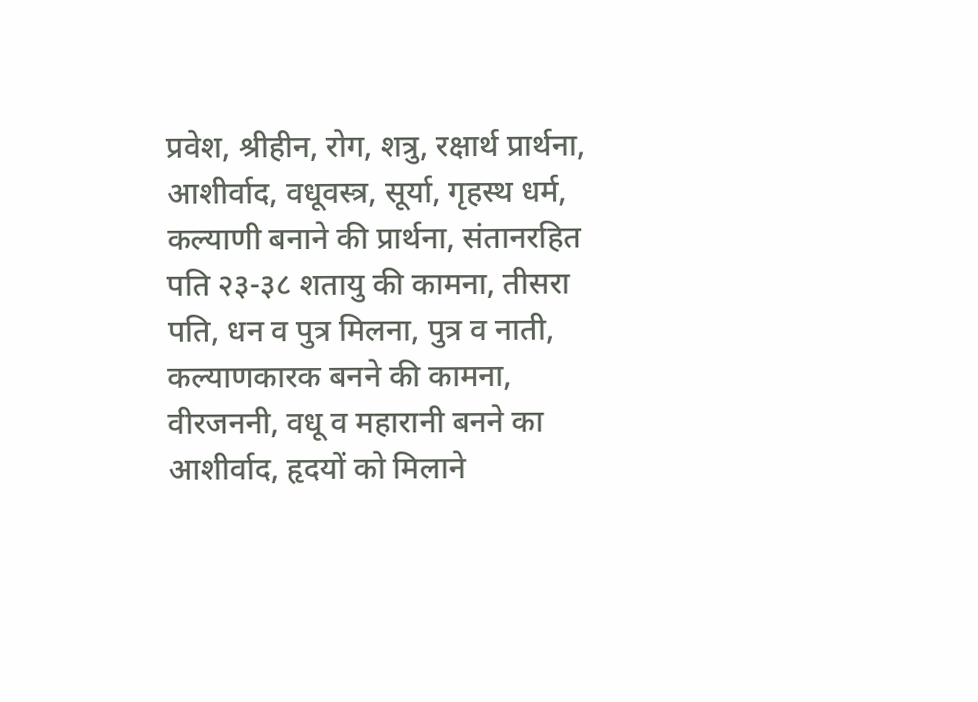प्रवेश, श्रीहीन, रोग, शत्रु, रक्षार्थ प्रार्थना, आशीर्वाद, वधूवस्त्र, सूर्या, गृहस्थ धर्म, कल्याणी बनाने की प्रार्थना, संतानरहित पति २३-३८ शतायु की कामना, तीसरा पति, धन व पुत्र मिलना, पुत्र व नाती, कल्याणकारक बनने की कामना, वीरजननी, वधू व महारानी बनने का आशीर्वाद, हृदयों को मिलाने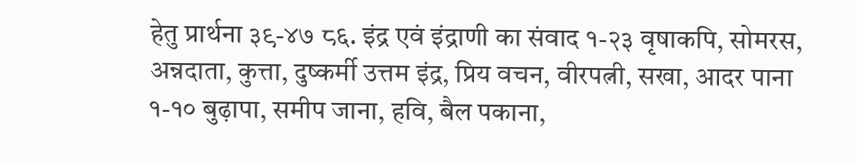हेतु प्रार्थना ३९-४७ ८६. इंद्र एवं इंद्राणी का संवाद १-२३ वृषाकपि, सोमरस, अन्नदाता, कुत्ता, दुष्कर्मी उत्तम इंद्र, प्रिय वचन, वीरपत्नी, सखा, आदर पाना १-१० बुढ़ापा, समीप जाना, हवि, बैल पकाना,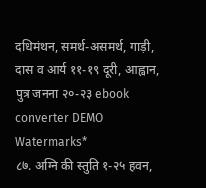दधिमंथन, समर्थ-असमर्थ, गाड़ी, दास व आर्य ११-१९ दूरी, आह्वान, पुत्र जनना २०-२३ ebook converter DEMO Watermarks*
८७. अग्नि की स्तुति १-२५ हवन,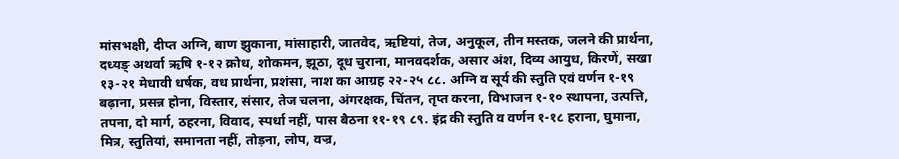मांसभक्षी, दीप्त अग्नि, बाण झुकाना, मांसाहारी, जातवेद, ऋष्टियां, तेज, अनुकूल, तीन मस्तक, जलने की प्रार्थना, दध्यङ् अथर्वा ऋषि १-१२ क्रोध, शोकमन, झूठा, दूध चुराना, मानवदर्शक, असार अंश, दिव्य आयुध, किरणें, सखा १३-२१ मेधावी धर्षक, वध प्रार्थना, प्रशंसा, नाश का आग्रह २२-२५ ८८. अग्नि व सूर्य की स्तुति एवं वर्णन १-१९ बढ़ाना, प्रसन्न होना, विस्तार, संसार, तेज चलना, अंगरक्षक, चिंतन, तृप्त करना, विभाजन १-१० स्थापना, उत्पत्ति, तपना, दो मार्ग, ठहरना, विवाद, स्पर्धा नहीं, पास बैठना ११-१९ ८९. इंद्र की स्तुति व वर्णन १-१८ हराना, घुमाना, मित्र, स्तुतियां, समानता नहीं, तोड़ना, लोप, वज्र,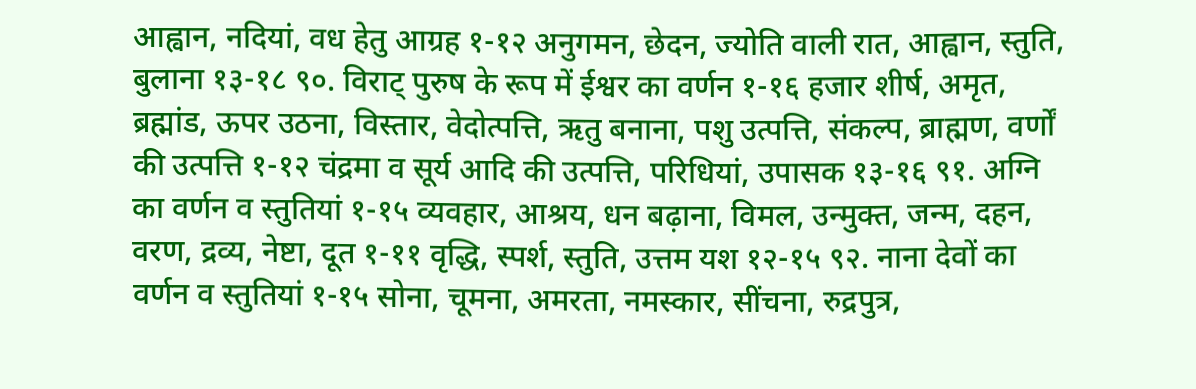आह्वान, नदियां, वध हेतु आग्रह १-१२ अनुगमन, छेदन, ज्योति वाली रात, आह्वान, स्तुति, बुलाना १३-१८ ९०. विराट् पुरुष के रूप में ईश्वर का वर्णन १-१६ हजार शीर्ष, अमृत, ब्रह्मांड, ऊपर उठना, विस्तार, वेदोत्पत्ति, ऋतु बनाना, पशु उत्पत्ति, संकल्प, ब्राह्मण, वर्णों की उत्पत्ति १-१२ चंद्रमा व सूर्य आदि की उत्पत्ति, परिधियां, उपासक १३-१६ ९१. अग्नि का वर्णन व स्तुतियां १-१५ व्यवहार, आश्रय, धन बढ़ाना, विमल, उन्मुक्त, जन्म, दहन, वरण, द्रव्य, नेष्टा, दूत १-११ वृद्धि, स्पर्श, स्तुति, उत्तम यश १२-१५ ९२. नाना देवों का वर्णन व स्तुतियां १-१५ सोना, चूमना, अमरता, नमस्कार, सींचना, रुद्रपुत्र,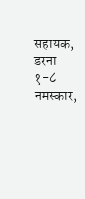सहायक, डरना १-८ नमस्कार,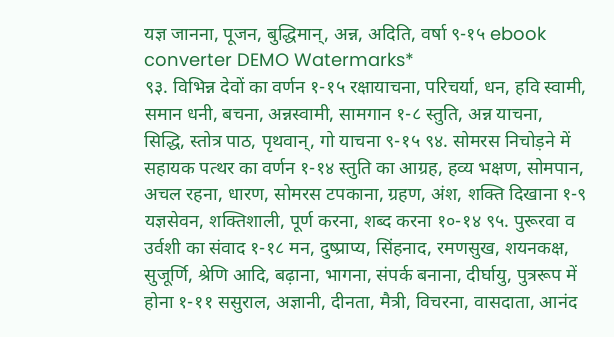यज्ञ जानना, पूजन, बुद्धिमान्, अन्न, अदिति, वर्षा ९-१५ ebook converter DEMO Watermarks*
९३. विभिन्न देवों का वर्णन १-१५ रक्षायाचना, परिचर्या, धन, हवि स्वामी, समान धनी, बचना, अन्नस्वामी, सामगान १-८ स्तुति, अन्न याचना, सिद्धि, स्तोत्र पाठ, पृथवान्, गो याचना ९-१५ ९४. सोमरस निचोड़ने में सहायक पत्थर का वर्णन १-१४ स्तुति का आग्रह, हव्य भक्षण, सोमपान, अचल रहना, धारण, सोमरस टपकाना, ग्रहण, अंश, शक्ति दिखाना १-९ यज्ञसेवन, शक्तिशाली, पूर्ण करना, शब्द करना १०-१४ ९५. पुरूरवा व उर्वशी का संवाद १-१८ मन, दुष्प्राप्य, सिंहनाद, रमणसुख, शयनकक्ष, सुजूर्णि, श्रेणि आदि, बढ़ाना, भागना, संपर्क बनाना, दीर्घायु, पुत्ररूप में होना १-११ ससुराल, अज्ञानी, दीनता, मैत्री, विचरना, वासदाता, आनंद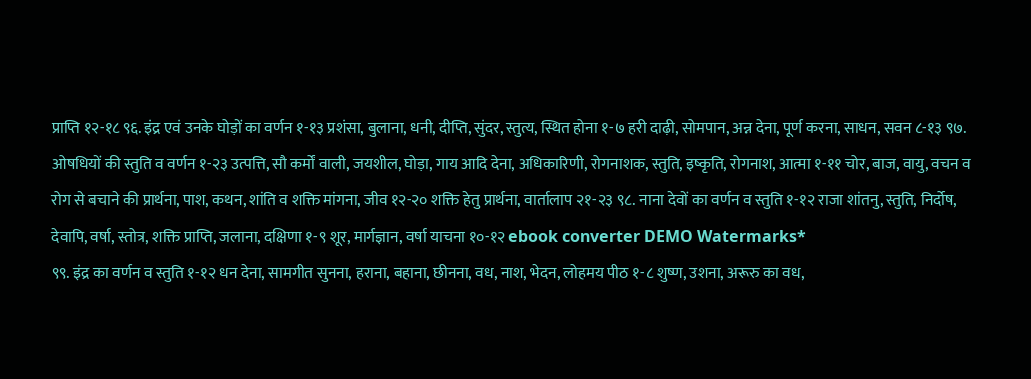प्राप्ति १२-१८ ९६. इंद्र एवं उनके घोड़ों का वर्णन १-१३ प्रशंसा, बुलाना, धनी, दीप्ति, सुंदर, स्तुत्य, स्थित होना १-७ हरी दाढ़ी, सोमपान, अन्न देना, पूर्ण करना, साधन, सवन ८-१३ ९७. ओषधियों की स्तुति व वर्णन १-२३ उत्पत्ति, सौ कर्मों वाली, जयशील, घोड़ा, गाय आदि देना, अधिकारिणी, रोगनाशक, स्तुति, इष्कृति, रोगनाश, आत्मा १-११ चोर, बाज, वायु, वचन व रोग से बचाने की प्रार्थना, पाश, कथन, शांति व शक्ति मांगना, जीव १२-२० शक्ति हेतु प्रार्थना, वार्तालाप २१-२३ ९८. नाना देवों का वर्णन व स्तुति १-१२ राजा शांतनु, स्तुति, निर्दोष, देवापि, वर्षा, स्तोत्र, शक्ति प्राप्ति, जलाना, दक्षिणा १-९ शूर, मार्गज्ञान, वर्षा याचना १०-१२ ebook converter DEMO Watermarks*
९९. इंद्र का वर्णन व स्तुति १-१२ धन देना, सामगीत सुनना, हराना, बहाना, छीनना, वध, नाश, भेदन, लोहमय पीठ १-८ शुष्ण, उशना, अरूरु का वध,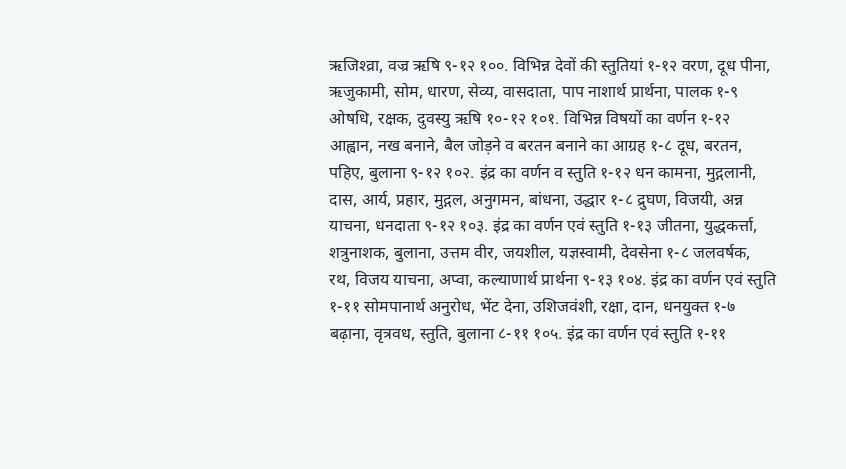ऋजिश्व्रा, वज्र ऋषि ९-१२ १००. विभिन्न देवों की स्तुतियां १-१२ वरण, दूध पीना, ऋजुकामी, सोम, धारण, सेव्य, वासदाता, पाप नाशार्थ प्रार्थना, पालक १-९ ओषधि, रक्षक, दुवस्यु ऋषि १०-१२ १०१. विभिन्न विषयों का वर्णन १-१२ आह्वान, नख बनाने, बैल जोड़ने व बरतन बनाने का आग्रह १-८ दूध, बरतन, पहिए, बुलाना ९-१२ १०२. इंद्र का वर्णन व स्तुति १-१२ धन कामना, मुद्गलानी, दास, आर्य, प्रहार, मुद्गल, अनुगमन, बांधना, उद्धार १-८ द्रुघण, विजयी, अन्न याचना, धनदाता ९-१२ १०३. इंद्र का वर्णन एवं स्तुति १-१३ जीतना, युद्धकर्त्ता, शत्रुनाशक, बुलाना, उत्तम वीर, जयशील, यज्ञस्वामी, देवसेना १-८ जलवर्षक, रथ, विजय याचना, अप्वा, कल्याणार्थ प्रार्थना ९-१३ १०४. इंद्र का वर्णन एवं स्तुति १-११ सोमपानार्थ अनुरोध, भेंट देना, उशिजवंशी, रक्षा, दान, धनयुक्त १-७ बढ़ाना, वृत्रवध, स्तुति, बुलाना ८-११ १०५. इंद्र का वर्णन एवं स्तुति १-११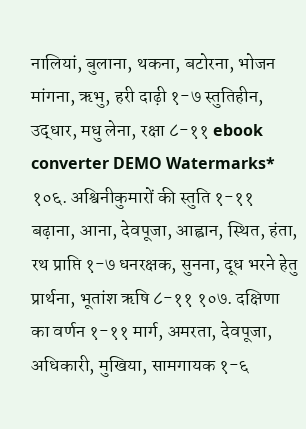नालियां, बुलाना, थकना, बटोरना, भोजन मांगना, ऋभु, हरी दाढ़ी १-७ स्तुतिहीन, उद्धार, मधु लेना, रक्षा ८-११ ebook converter DEMO Watermarks*
१०६. अश्विनीकुमारों की स्तुति १-११ बढ़ाना, आना, देवपूजा, आह्वान, स्थित, हंता, रथ प्राप्ति १-७ धनरक्षक, सुनना, दूध भरने हेतु प्रार्थना, भूतांश ऋषि ८-११ १०७. दक्षिणा का वर्णन १-११ मार्ग, अमरता, देवपूजा, अधिकारी, मुखिया, सामगायक १-६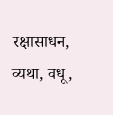रक्षासाधन, व्यथा, वधू,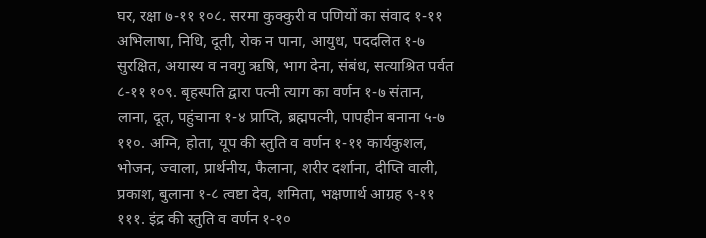घर, रक्षा ७-११ १०८. सरमा कुक्कुरी व पणियों का संवाद १-११ अभिलाषा, निधि, दूती, रोक न पाना, आयुध, पददलित १-७ सुरक्षित, अयास्य व नवगु ऋषि, भाग देना, संबंध, सत्याश्रित पर्वत ८-११ १०९. बृहस्पति द्वारा पत्नी त्याग का वर्णन १-७ संतान, लाना, दूत, पहुंचाना १-४ प्राप्ति, ब्रह्मपत्नी, पापहीन बनाना ५-७ ११०. अग्नि, होता, यूप की स्तुति व वर्णन १-११ कार्यकुशल, भोजन, ज्वाला, प्रार्थनीय, फैलाना, शरीर दर्शाना, दीप्ति वाली, प्रकाश, बुलाना १-८ त्वष्टा देव, शमिता, भक्षणार्थ आग्रह ९-११ १११. इंद्र की स्तुति व वर्णन १-१०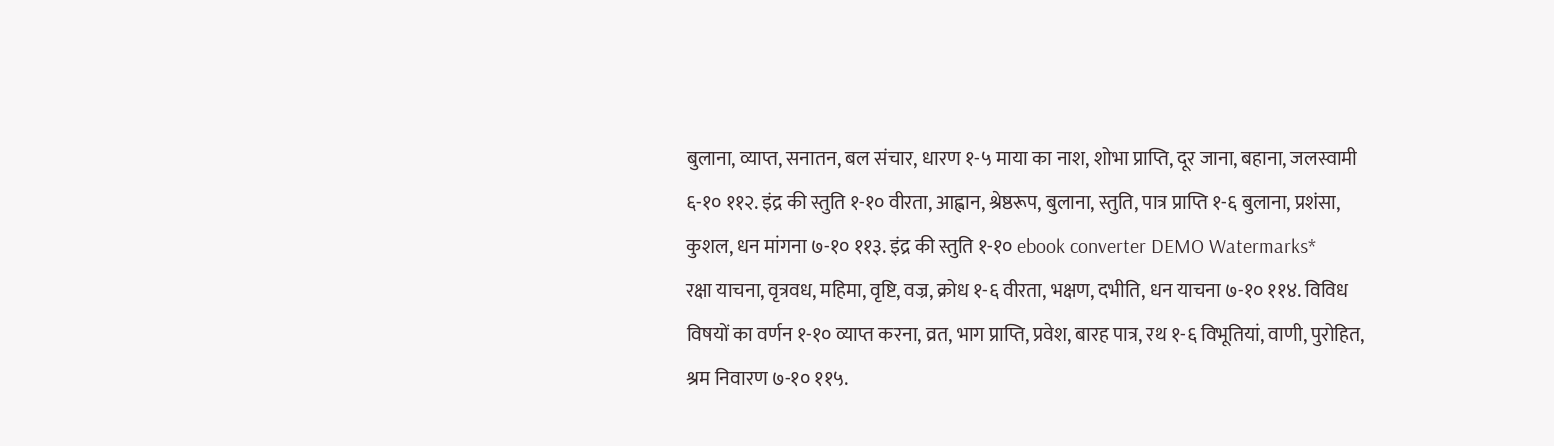बुलाना, व्याप्त, सनातन, बल संचार, धारण १-५ माया का नाश, शोभा प्राप्ति, दूर जाना, बहाना, जलस्वामी ६-१० ११२. इंद्र की स्तुति १-१० वीरता, आह्वान, श्रेष्ठरूप, बुलाना, स्तुति, पात्र प्राप्ति १-६ बुलाना, प्रशंसा, कुशल, धन मांगना ७-१० ११३. इंद्र की स्तुति १-१० ebook converter DEMO Watermarks*
रक्षा याचना, वृत्रवध, महिमा, वृष्टि, वज्र, क्रोध १-६ वीरता, भक्षण, दभीति, धन याचना ७-१० ११४. विविध विषयों का वर्णन १-१० व्याप्त करना, व्रत, भाग प्राप्ति, प्रवेश, बारह पात्र, रथ १-६ विभूतियां, वाणी, पुरोहित, श्रम निवारण ७-१० ११५.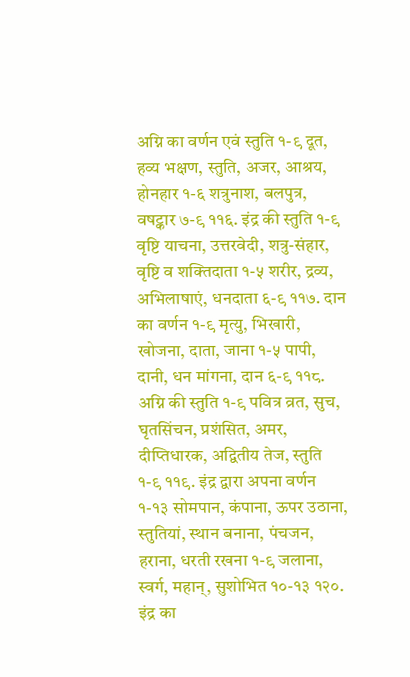अग्नि का वर्णन एवं स्तुति १-९ दूत, हव्य भक्षण, स्तुति, अजर, आश्रय, होनहार १-६ शत्रुनाश, बलपुत्र, वषट्कार ७-९ ११६. इंद्र की स्तुति १-९ वृष्टि याचना, उत्तरवेदी, शत्रु-संहार, वृष्टि व शक्तिदाता १-५ शरीर, द्रव्य, अभिलाषाएं, धनदाता ६-९ ११७. दान का वर्णन १-९ मृत्यु, भिखारी, खोजना, दाता, जाना १-५ पापी, दानी, धन मांगना, दान ६-९ ११८. अग्नि की स्तुति १-९ पवित्र व्रत, सुच, घृतसिंचन, प्रशंसित, अमर, दीप्तिधारक, अद्वितीय तेज, स्तुति १-९ ११९. इंद्र द्वारा अपना वर्णन १-१३ सोमपान, कंपाना, ऊपर उठाना, स्तुतियां, स्थान बनाना, पंचजन, हराना, धरती रखना १-९ जलाना, स्वर्ग, महान्, सुशोभित १०-१३ १२०. इंद्र का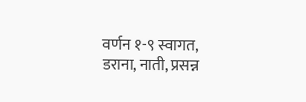वर्णन १-९ स्वागत, डराना, नाती, प्रसन्न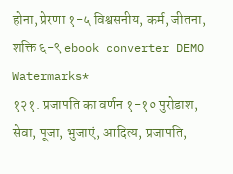होना, प्रेरणा १-५ विश्वसनीय, कर्म, जीतना, शक्ति ६-९ ebook converter DEMO Watermarks*
१२१. प्रजापति का वर्णन १-१० पुरोडाश, सेवा, पूजा, भुजाएं, आदित्य, प्रजापति,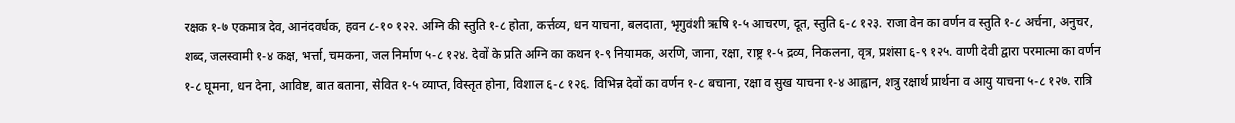रक्षक १-७ एकमात्र देव, आनंदवर्धक, हवन ८-१० १२२. अग्नि की स्तुति १-८ होता, कर्त्तव्य, धन याचना, बलदाता, भृगुवंशी ऋषि १-५ आचरण, दूत, स्तुति ६-८ १२३. राजा वेन का वर्णन व स्तुति १-८ अर्चना, अनुचर, शब्द, जलस्वामी १-४ कक्ष, भर्त्ता, चमकना, जल निर्माण ५-८ १२४. देवों के प्रति अग्नि का कथन १-९ नियामक, अरणि, जाना, रक्षा, राष्ट्र १-५ द्रव्य, निकलना, वृत्र, प्रशंसा ६-९ १२५. वाणी देवी द्वारा परमात्मा का वर्णन १-८ घूमना, धन देना, आविष्ट, बात बताना, सेवित १-५ व्याप्त, विस्तृत होना, विशाल ६-८ १२६. विभिन्न देवों का वर्णन १-८ बचाना, रक्षा व सुख याचना १-४ आह्वान, शत्रु रक्षार्थ प्रार्थना व आयु याचना ५-८ १२७. रात्रि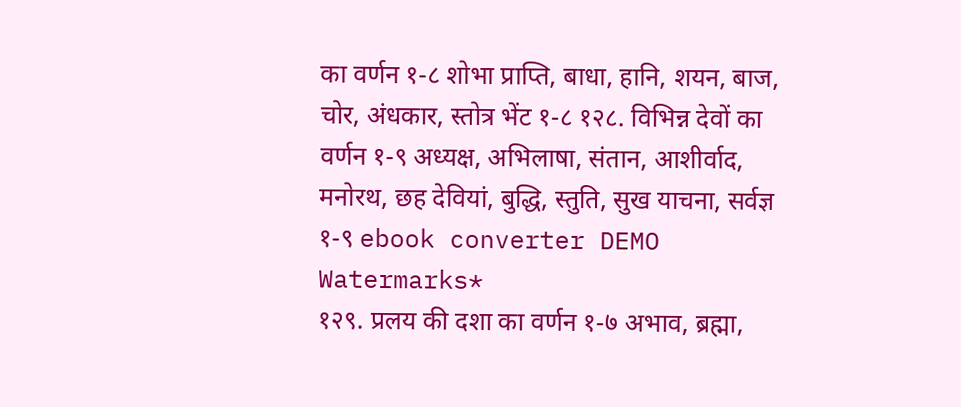का वर्णन १-८ शोभा प्राप्ति, बाधा, हानि, शयन, बाज, चोर, अंधकार, स्तोत्र भेंट १-८ १२८. विभिन्न देवों का वर्णन १-९ अध्यक्ष, अभिलाषा, संतान, आशीर्वाद, मनोरथ, छह देवियां, बुद्धि, स्तुति, सुख याचना, सर्वज्ञ १-९ ebook converter DEMO Watermarks*
१२९. प्रलय की दशा का वर्णन १-७ अभाव, ब्रह्मा,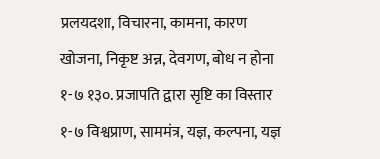प्रलयदशा, विचारना, कामना, कारण खोजना, निकृष्ट अन्न, देवगण, बोध न होना १-७ १३०. प्रजापति द्वारा सृष्टि का विस्तार १-७ विश्वप्राण, साममंत्र, यज्ञ, कल्पना, यज्ञ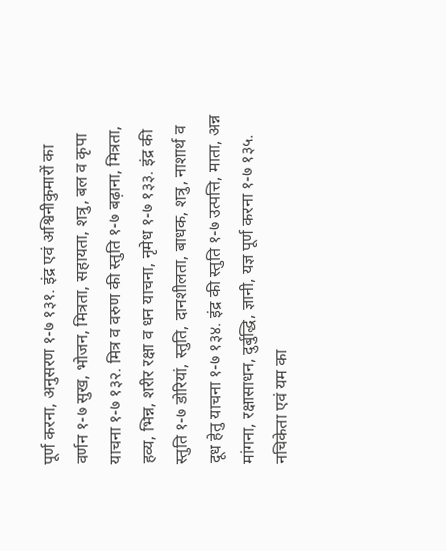पूर्ण करना, अनुसरण १-७ १३१. इंद्र एवं अश्विनीकुमारों का वर्णन १-७ सुख, भोजन, मित्रता, सहायता, शत्रु, बल व कृपा याचना १-७ १३२. मित्र व वरुण की स्तुति १-७ बढ़ाना, मित्रता, हव्य, भिन्न, शरीर रक्षा व धन याचना, नृमेध १-७ १३३. इंद्र की स्तुति १-७ डोरियां, स्तुति, दानशीलता, बाधक, शत्रु, नाशार्थ व दूध हेतु याचना १-७ १३४. इंद्र की स्तुति १-७ उत्पत्ति, माता, अन्न मांगना, रक्षासाधन, दुर्बुद्धि, ज्ञानी, यज्ञ पूर्ण करना १-७ १३५. नचिकेता एवं यम का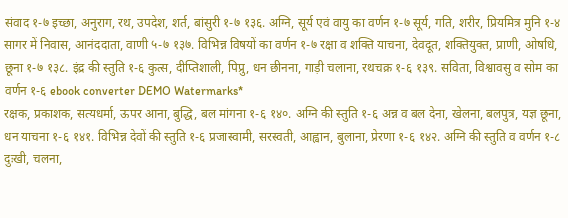संवाद १-७ इच्छा, अनुराग, रथ, उपदेश, शर्त, बांसुरी १-७ १३६. अग्नि, सूर्य एवं वायु का वर्णन १-७ सूर्य, गति, शरीर, प्रियमित्र मुनि १-४ सागर में निवास, आनंददाता, वाणी ५-७ १३७. विभिन्न विषयों का वर्णन १-७ रक्षा व शक्ति याचना, देवदूत, शक्तियुक्त, प्राणी, ओषधि, छूना १-७ १३८. इंद्र की स्तुति १-६ कुत्स, दीप्तिशाली, पिप्रु, धन छीनना, गाड़ी चलाना, रथचक्र १-६ १३९. सविता, विश्वावसु व सोम का वर्णन १-६ ebook converter DEMO Watermarks*
रक्षक, प्रकाशक, सत्यधर्मा, ऊपर आना, बुद्धि, बल मांगना १-६ १४०. अग्नि की स्तुति १-६ अन्न व बल देना, खेलना, बलपुत्र, यज्ञ छूना, धन याचना १-६ १४१. विभिन्न देवों की स्तुति १-६ प्रजास्वामी, सरस्वती, आह्वान, बुलाना, प्रेरणा १-६ १४२. अग्नि की स्तुति व वर्णन १-८ दुःखी, चलना,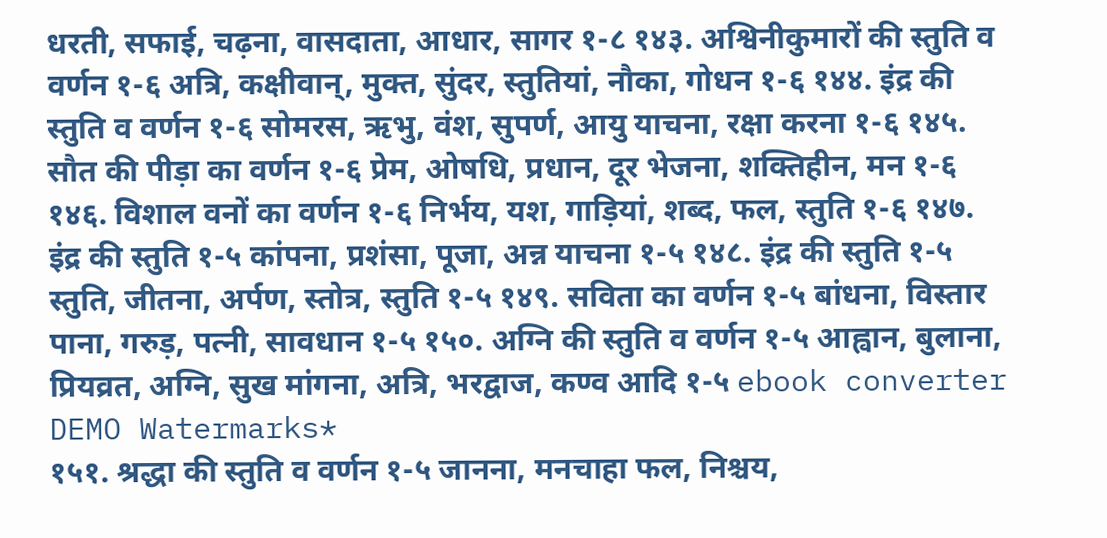धरती, सफाई, चढ़ना, वासदाता, आधार, सागर १-८ १४३. अश्विनीकुमारों की स्तुति व वर्णन १-६ अत्रि, कक्षीवान्, मुक्त, सुंदर, स्तुतियां, नौका, गोधन १-६ १४४. इंद्र की स्तुति व वर्णन १-६ सोमरस, ऋभु, वंश, सुपर्ण, आयु याचना, रक्षा करना १-६ १४५. सौत की पीड़ा का वर्णन १-६ प्रेम, ओषधि, प्रधान, दूर भेजना, शक्तिहीन, मन १-६ १४६. विशाल वनों का वर्णन १-६ निर्भय, यश, गाड़ियां, शब्द, फल, स्तुति १-६ १४७. इंद्र की स्तुति १-५ कांपना, प्रशंसा, पूजा, अन्न याचना १-५ १४८. इंद्र की स्तुति १-५ स्तुति, जीतना, अर्पण, स्तोत्र, स्तुति १-५ १४९. सविता का वर्णन १-५ बांधना, विस्तार पाना, गरुड़, पत्नी, सावधान १-५ १५०. अग्नि की स्तुति व वर्णन १-५ आह्वान, बुलाना, प्रियव्रत, अग्नि, सुख मांगना, अत्रि, भरद्वाज, कण्व आदि १-५ ebook converter DEMO Watermarks*
१५१. श्रद्धा की स्तुति व वर्णन १-५ जानना, मनचाहा फल, निश्चय,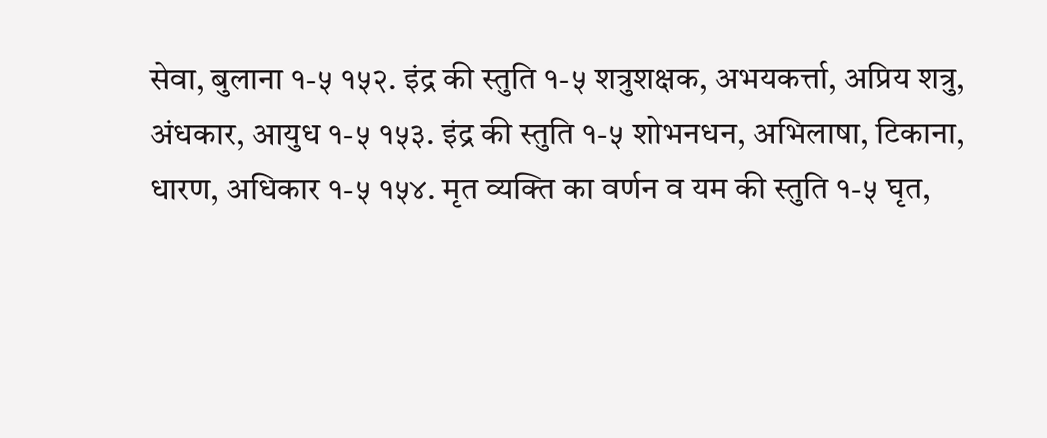सेवा, बुलाना १-५ १५२. इंद्र की स्तुति १-५ शत्रुशक्षक, अभयकर्त्ता, अप्रिय शत्रु, अंधकार, आयुध १-५ १५३. इंद्र की स्तुति १-५ शोभनधन, अभिलाषा, टिकाना, धारण, अधिकार १-५ १५४. मृत व्यक्ति का वर्णन व यम की स्तुति १-५ घृत,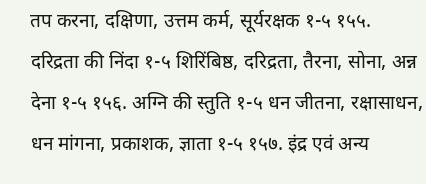तप करना, दक्षिणा, उत्तम कर्म, सूर्यरक्षक १-५ १५५. दरिद्रता की निंदा १-५ शिरिंबिष्ठ, दरिद्रता, तैरना, सोना, अन्न देना १-५ १५६. अग्नि की स्तुति १-५ धन जीतना, रक्षासाधन, धन मांगना, प्रकाशक, ज्ञाता १-५ १५७. इंद्र एवं अन्य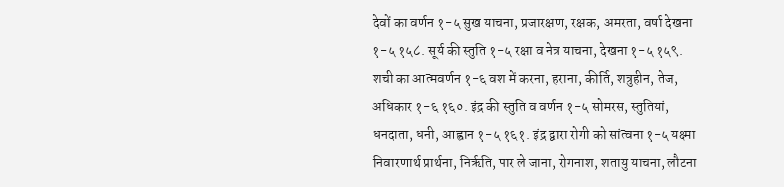देवों का वर्णन १-५ सुख याचना, प्रजारक्षण, रक्षक, अमरता, वर्षा देखना १-५ १५८. सूर्य की स्तुति १-५ रक्षा व नेत्र याचना, देखना १-५ १५९. शची का आत्मवर्णन १-६ वश में करना, हराना, कीर्ति, शत्रुहीन, तेज, अधिकार १-६ १६०. इंद्र की स्तुति व वर्णन १-५ सोमरस, स्तुतियां, धनदाता, धनी, आह्वान १-५ १६१. इंद्र द्वारा रोगी को सांत्वना १-५ यक्ष्मा निवारणार्थ प्रार्थना, निर्ऋति, पार ले जाना, रोगनाश, शतायु याचना, लौटना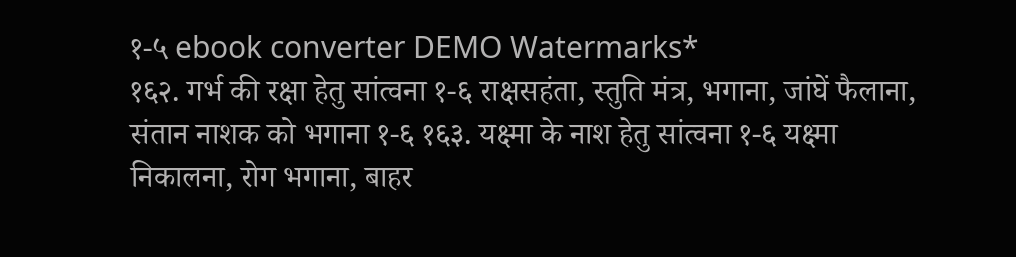१-५ ebook converter DEMO Watermarks*
१६२. गर्भ की रक्षा हेतु सांत्वना १-६ राक्षसहंता, स्तुति मंत्र, भगाना, जांघें फैलाना, संतान नाशक को भगाना १-६ १६३. यक्ष्मा के नाश हेतु सांत्वना १-६ यक्ष्मा निकालना, रोग भगाना, बाहर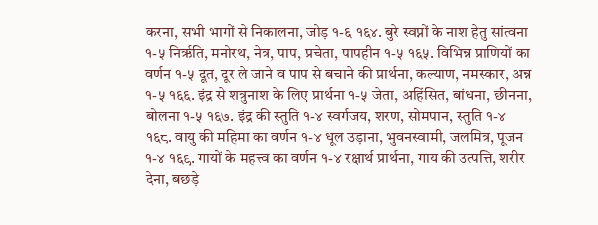करना, सभी भागों से निकालना, जोड़ १-६ १६४. बुरे स्वप्नों के नाश हेतु सांत्वना १-५ निर्ऋति, मनोरथ, नेत्र, पाप, प्रचेता, पापहीन १-५ १६५. विभिन्न प्राणियों का वर्णन १-५ दूत, दूर ले जाने व पाप से बचाने की प्रार्थना, कल्याण, नमस्कार, अन्न १-५ १६६. इंद्र से शत्रुनाश के लिए प्रार्थना १-५ जेता, अहिंसित, बांधना, छीनना, बोलना १-५ १६७. इंद्र की स्तुति १-४ स्वर्गजय, शरण, सोमपान, स्तुति १-४ १६८. वायु की महिमा का वर्णन १-४ धूल उड़ाना, भुवनस्वामी, जलमित्र, पूजन १-४ १६९. गायों के महत्त्व का वर्णन १-४ रक्षार्थ प्रार्थना, गाय की उत्पत्ति, शरीर देना, बछड़े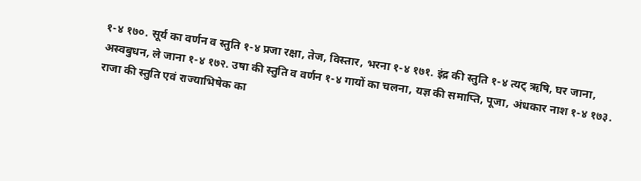१-४ १७०. सूर्य का वर्णन व स्तुति १-४ प्रजा रक्षा, तेज, विस्तार, भरना १-४ १७१. इंद्र की स्तुति १-४ त्यट् ऋषि, घर जाना, अस्वबुधन, ले जाना १-४ १७२. उषा की स्तुति व वर्णन १-४ गायों का चलना, यज्ञ की समाप्ति, पूजा, अंधकार नाश १-४ १७३. राजा की स्तुति एवं राज्याभिषेक का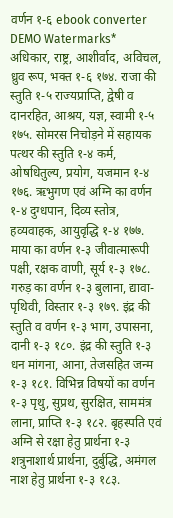वर्णन १-६ ebook converter DEMO Watermarks*
अधिकार, राष्ट्र, आशीर्वाद, अविचल, ध्रुव रूप, भक्त १-६ १७४. राजा की स्तुति १-५ राज्यप्राप्ति, द्वेषी व दानरहित, आश्रय, यज्ञ, स्वामी १-५ १७५. सोमरस निचोड़ने में सहायक पत्थर की स्तुति १-४ कर्म, ओषधितुल्य, प्रयोग, यजमान १-४ १७६. ऋभुगण एवं अग्नि का वर्णन १-४ दुग्धपान, दिव्य स्तोत्र, हव्यवाहक, आयुवृद्धि १-४ १७७. माया का वर्णन १-३ जीवात्मारूपी पक्षी, रक्षक वाणी, सूर्य १-३ १७८. गरुड़ का वर्णन १-३ बुलाना, द्यावा-पृथिवी, विस्तार १-३ १७९. इंद्र की स्तुति व वर्णन १-३ भाग, उपासना, दानी १-३ १८०. इंद्र की स्तुति १-३ धन मांगना, आना, तेजसहित जन्म १-३ १८१. विभिन्न विषयों का वर्णन १-३ पृथु, सुप्रथ, सुरक्षित, साममंत्र लाना, प्राप्ति १-३ १८२. बृहस्पति एवं अग्नि से रक्षा हेतु प्रार्थना १-३ शत्रुनाशार्थ प्रार्थना, दुर्बुद्धि, अमंगल नाश हेतु प्रार्थना १-३ १८३.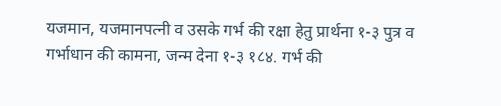यजमान, यजमानपत्नी व उसके गर्भ की रक्षा हेतु प्रार्थना १-३ पुत्र व गर्भाधान की कामना, जन्म देना १-३ १८४. गर्भ की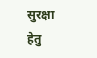सुरक्षा हेतु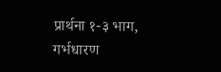प्रार्थना १-३ भाग, गर्भधारण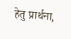हेतु प्रार्थना,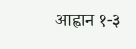आह्वान १-३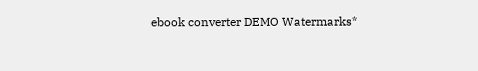ebook converter DEMO Watermarks*